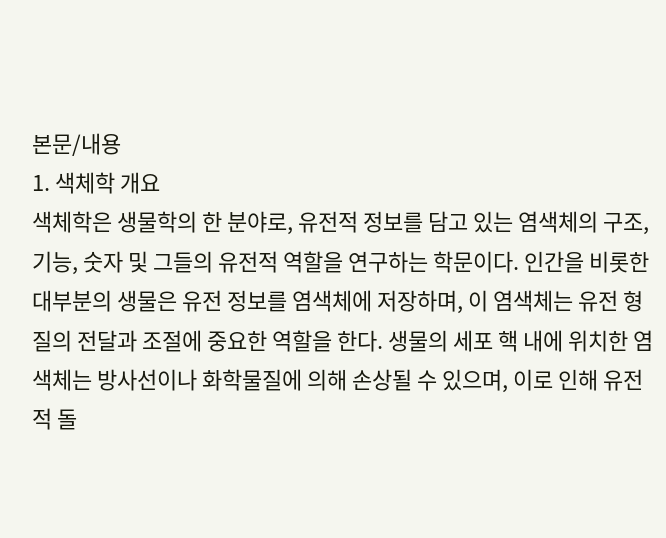본문/내용
1. 색체학 개요
색체학은 생물학의 한 분야로, 유전적 정보를 담고 있는 염색체의 구조, 기능, 숫자 및 그들의 유전적 역할을 연구하는 학문이다. 인간을 비롯한 대부분의 생물은 유전 정보를 염색체에 저장하며, 이 염색체는 유전 형질의 전달과 조절에 중요한 역할을 한다. 생물의 세포 핵 내에 위치한 염색체는 방사선이나 화학물질에 의해 손상될 수 있으며, 이로 인해 유전적 돌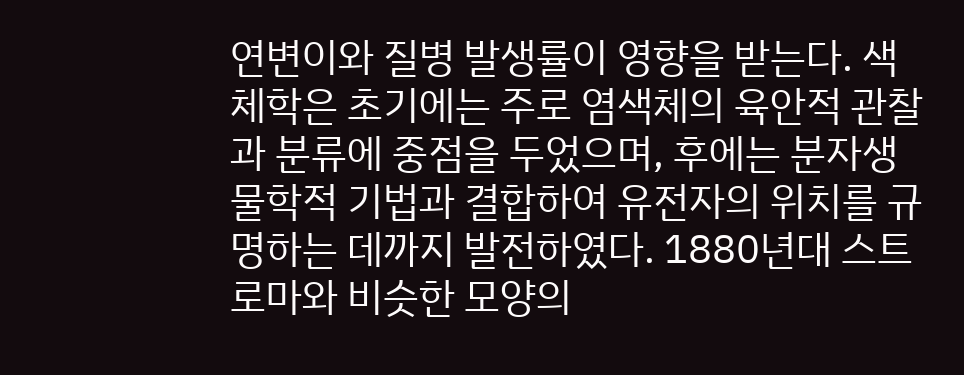연변이와 질병 발생률이 영향을 받는다. 색체학은 초기에는 주로 염색체의 육안적 관찰과 분류에 중점을 두었으며, 후에는 분자생물학적 기법과 결합하여 유전자의 위치를 규명하는 데까지 발전하였다. 1880년대 스트로마와 비슷한 모양의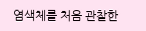염색체를 처음 관찰한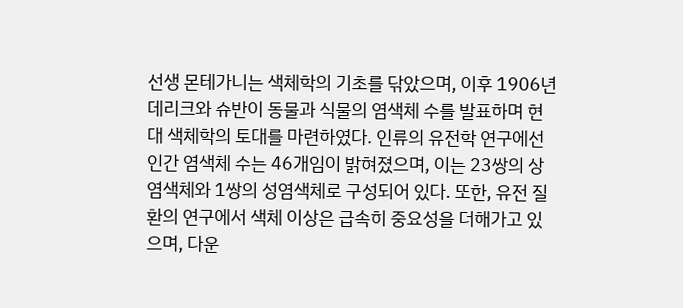선생 몬테가니는 색체학의 기초를 닦았으며, 이후 1906년 데리크와 슈반이 동물과 식물의 염색체 수를 발표하며 현대 색체학의 토대를 마련하였다. 인류의 유전학 연구에선 인간 염색체 수는 46개임이 밝혀졌으며, 이는 23쌍의 상염색체와 1쌍의 성염색체로 구성되어 있다. 또한, 유전 질환의 연구에서 색체 이상은 급속히 중요성을 더해가고 있으며, 다운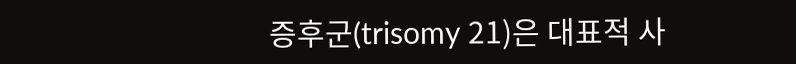증후군(trisomy 21)은 대표적 사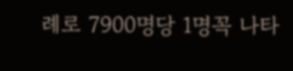례로 7900명당 1명꼭 나타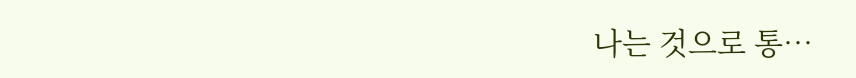나는 것으로 통…